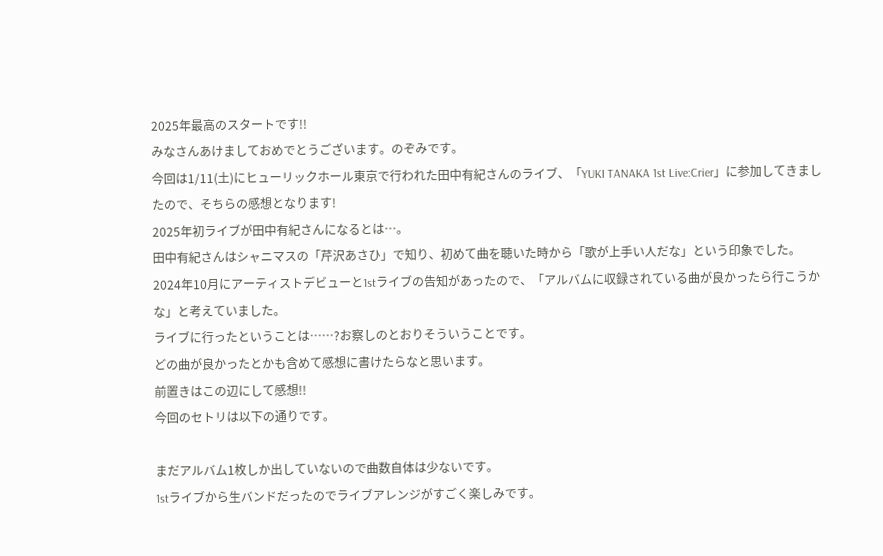2025年最高のスタートです!!
みなさんあけましておめでとうございます。のぞみです。
今回は1/11(土)にヒューリックホール東京で行われた田中有紀さんのライブ、「YUKI TANAKA 1st Live:Crier」に参加してきましたので、そちらの感想となります!
2025年初ライブが田中有紀さんになるとは…。
田中有紀さんはシャニマスの「芹沢あさひ」で知り、初めて曲を聴いた時から「歌が上手い人だな」という印象でした。
2024年10月にアーティストデビューと1stライブの告知があったので、「アルバムに収録されている曲が良かったら行こうかな」と考えていました。
ライブに行ったということは……?お察しのとおりそういうことです。
どの曲が良かったとかも含めて感想に書けたらなと思います。
前置きはこの辺にして感想!!
今回のセトリは以下の通りです。

まだアルバム1枚しか出していないので曲数自体は少ないです。
1stライブから生バンドだったのでライブアレンジがすごく楽しみです。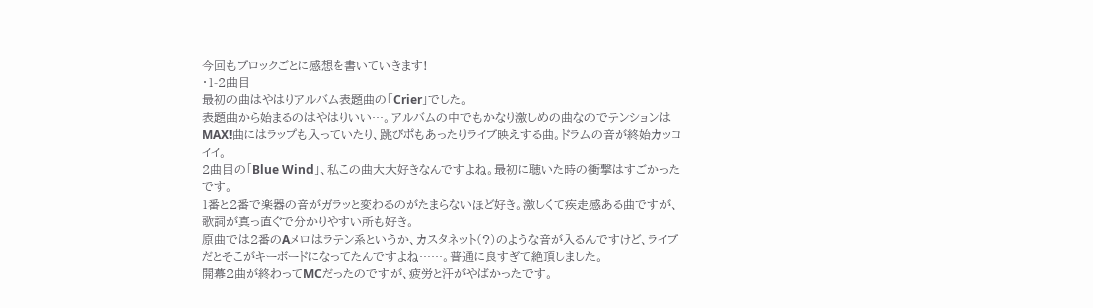今回もブロックごとに感想を書いていきます!
・1-2曲目
最初の曲はやはりアルバム表題曲の「Crier」でした。
表題曲から始まるのはやはりいい…。アルバムの中でもかなり激しめの曲なのでテンションはMAX!曲にはラップも入っていたり、跳びポもあったりライブ映えする曲。ドラムの音が終始カッコイイ。
2曲目の「Blue Wind」、私この曲大大好きなんですよね。最初に聴いた時の衝撃はすごかったです。
1番と2番で楽器の音がガラッと変わるのがたまらないほど好き。激しくて疾走感ある曲ですが、歌詞が真っ直ぐで分かりやすい所も好き。
原曲では2番のAメロはラテン系というか、カスタネット(?)のような音が入るんですけど、ライブだとそこがキーボードになってたんですよね……。普通に良すぎて絶頂しました。
開幕2曲が終わってMCだったのですが、疲労と汗がやばかったです。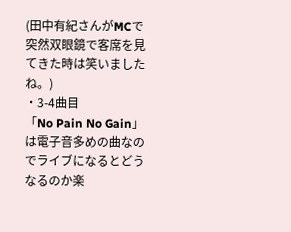(田中有紀さんがMCで突然双眼鏡で客席を見てきた時は笑いましたね。)
・3-4曲目
「No Pain No Gain」は電子音多めの曲なのでライブになるとどうなるのか楽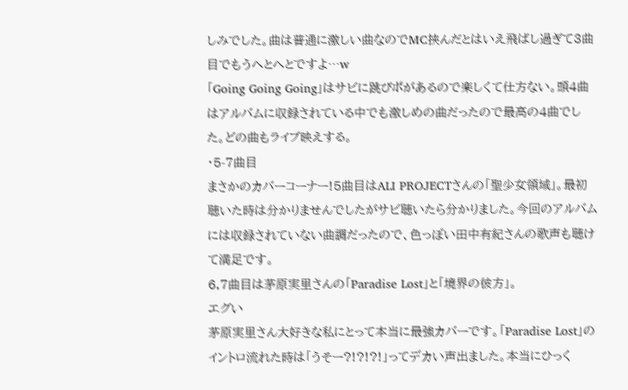しみでした。曲は普通に激しい曲なのでMC挟んだとはいえ飛ばし過ぎて3曲目でもうへとへとですよ…w
「Going Going Going」はサビに跳びポがあるので楽しくて仕方ない。頭4曲はアルバムに収録されている中でも激しめの曲だったので最高の4曲でした。どの曲もライブ映えする。
・5-7曲目
まさかのカバーコーナー!5曲目はALI PROJECTさんの「聖少女領域」。最初聴いた時は分かりませんでしたがサビ聴いたら分かりました。今回のアルバムには収録されていない曲調だったので、色っぽい田中有紀さんの歌声も聴けて満足です。
6,7曲目は茅原実里さんの「Paradise Lost」と「境界の彼方」。
エグい
茅原実里さん大好きな私にとって本当に最強カバーです。「Paradise Lost」のイントロ流れた時は「うそー?!?!?!」ってデカい声出ました。本当にひっく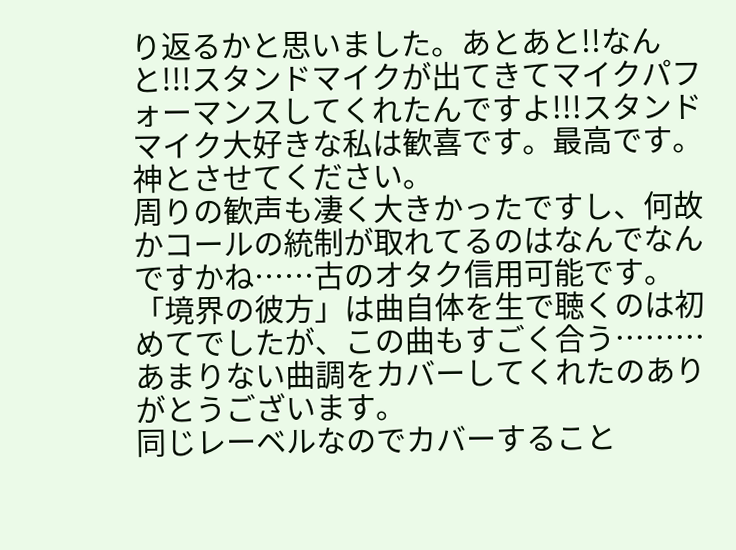り返るかと思いました。あとあと!!なんと!!!スタンドマイクが出てきてマイクパフォーマンスしてくれたんですよ!!!スタンドマイク大好きな私は歓喜です。最高です。神とさせてください。
周りの歓声も凄く大きかったですし、何故かコールの統制が取れてるのはなんでなんですかね……古のオタク信用可能です。
「境界の彼方」は曲自体を生で聴くのは初めてでしたが、この曲もすごく合う………あまりない曲調をカバーしてくれたのありがとうございます。
同じレーベルなのでカバーすること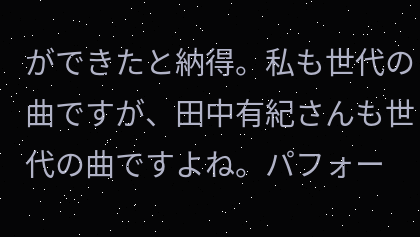ができたと納得。私も世代の曲ですが、田中有紀さんも世代の曲ですよね。パフォー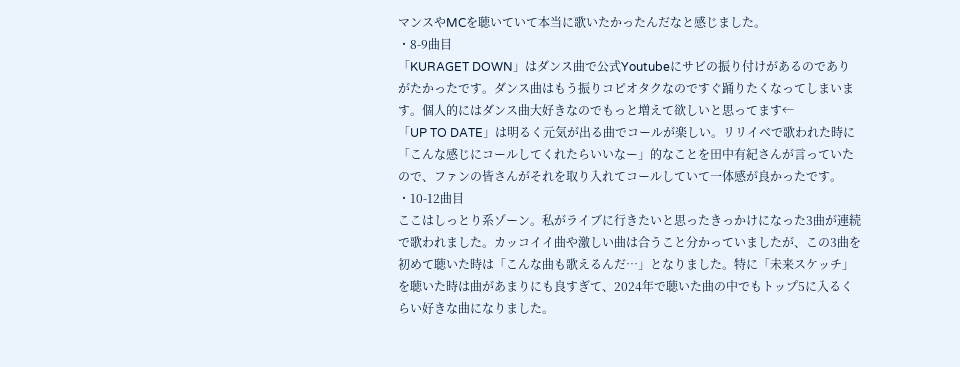マンスやMCを聴いていて本当に歌いたかったんだなと感じました。
・8-9曲目
「KURAGET DOWN」はダンス曲で公式Youtubeにサビの振り付けがあるのでありがたかったです。ダンス曲はもう振りコピオタクなのですぐ踊りたくなってしまいます。個人的にはダンス曲大好きなのでもっと増えて欲しいと思ってます←
「UP TO DATE」は明るく元気が出る曲でコールが楽しい。リリイベで歌われた時に「こんな感じにコールしてくれたらいいなー」的なことを田中有紀さんが言っていたので、ファンの皆さんがそれを取り入れてコールしていて一体感が良かったです。
・10-12曲目
ここはしっとり系ゾーン。私がライブに行きたいと思ったきっかけになった3曲が連続で歌われました。カッコイイ曲や激しい曲は合うこと分かっていましたが、この3曲を初めて聴いた時は「こんな曲も歌えるんだ…」となりました。特に「未来スケッチ」を聴いた時は曲があまりにも良すぎて、2024年で聴いた曲の中でもトップ5に入るくらい好きな曲になりました。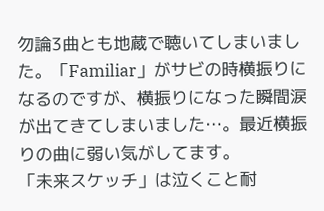勿論3曲とも地蔵で聴いてしまいました。「Familiar」がサビの時横振りになるのですが、横振りになった瞬間涙が出てきてしまいました…。最近横振りの曲に弱い気がしてます。
「未来スケッチ」は泣くこと耐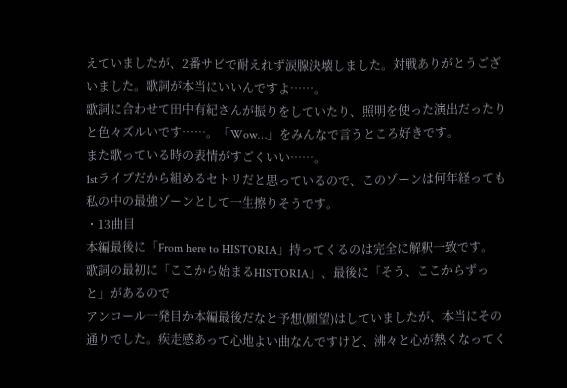えていましたが、2番サビで耐えれず涙腺決壊しました。対戦ありがとうございました。歌詞が本当にいいんですよ……。
歌詞に合わせて田中有紀さんが振りをしていたり、照明を使った演出だったりと色々ズルいです……。「Wow…」をみんなで言うところ好きです。
また歌っている時の表情がすごくいい……。
1stライブだから組めるセトリだと思っているので、このゾーンは何年経っても私の中の最強ゾーンとして一生擦りそうです。
・13曲目
本編最後に「From here to HISTORIA」持ってくるのは完全に解釈一致です。
歌詞の最初に「ここから始まるHISTORIA」、最後に「そう、ここからずっと」があるので
アンコール一発目か本編最後だなと予想(願望)はしていましたが、本当にその通りでした。疾走感あって心地よい曲なんですけど、沸々と心が熱くなってく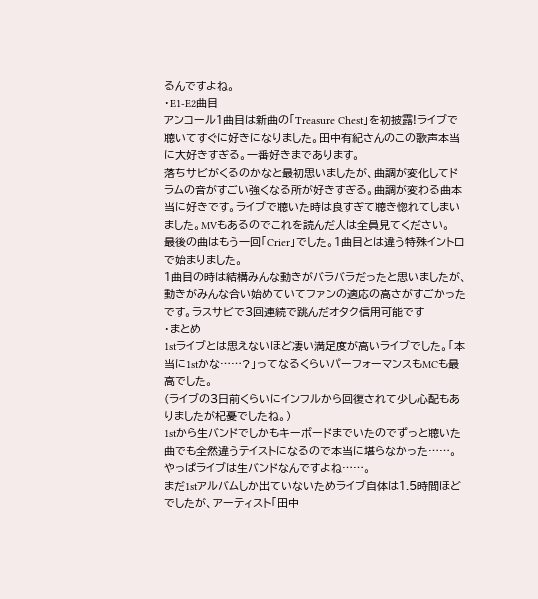るんですよね。
・E1-E2曲目
アンコール1曲目は新曲の「Treasure Chest」を初披露!ライブで聴いてすぐに好きになりました。田中有紀さんのこの歌声本当に大好きすぎる。一番好きまであります。
落ちサビがくるのかなと最初思いましたが、曲調が変化してドラムの音がすごい強くなる所が好きすぎる。曲調が変わる曲本当に好きです。ライブで聴いた時は良すぎて聴き惚れてしまいました。MVもあるのでこれを読んだ人は全員見てください。
最後の曲はもう一回「Crier」でした。1曲目とは違う特殊イントロで始まりました。
1曲目の時は結構みんな動きがバラバラだったと思いましたが、動きがみんな合い始めていてファンの適応の高さがすごかったです。ラスサビで3回連続で跳んだオタク信用可能です
・まとめ
1stライブとは思えないほど凄い満足度が高いライブでした。「本当に1stかな……?」ってなるくらいパーフォーマンスもMCも最高でした。
(ライブの3日前くらいにインフルから回復されて少し心配もありましたが杞憂でしたね。)
1stから生バンドでしかもキーボードまでいたのでずっと聴いた曲でも全然違うテイストになるので本当に堪らなかった……。やっぱライブは生バンドなんですよね……。
まだ1stアルバムしか出ていないためライブ自体は1.5時間ほどでしたが、アーティスト「田中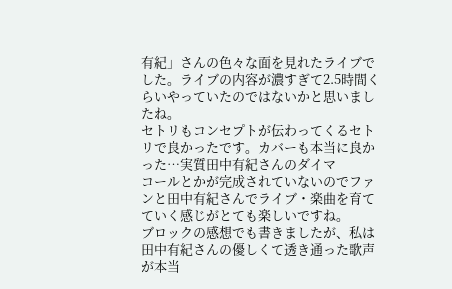有紀」さんの色々な面を見れたライブでした。ライブの内容が濃すぎて2.5時間くらいやっていたのではないかと思いましたね。
セトリもコンセプトが伝わってくるセトリで良かったです。カバーも本当に良かった…実質田中有紀さんのダイマ
コールとかが完成されていないのでファンと田中有紀さんでライブ・楽曲を育てていく感じがとても楽しいですね。
ブロックの感想でも書きましたが、私は田中有紀さんの優しくて透き通った歌声が本当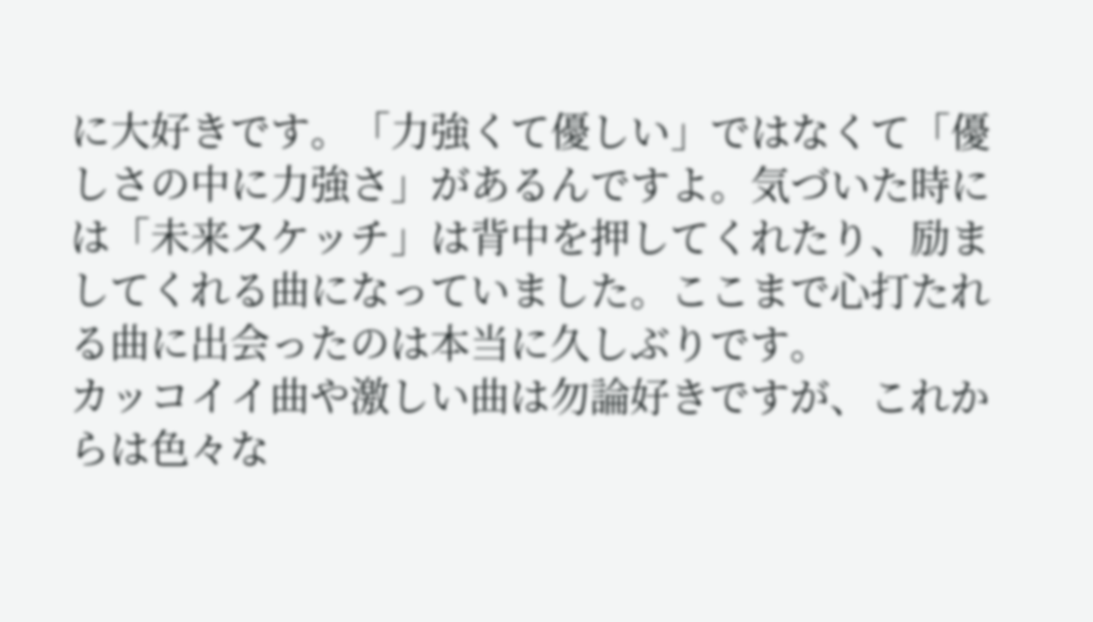に大好きです。「力強くて優しい」ではなくて「優しさの中に力強さ」があるんですよ。気づいた時には「未来スケッチ」は背中を押してくれたり、励ましてくれる曲になっていました。ここまで心打たれる曲に出会ったのは本当に久しぶりです。
カッコイイ曲や激しい曲は勿論好きですが、これからは色々な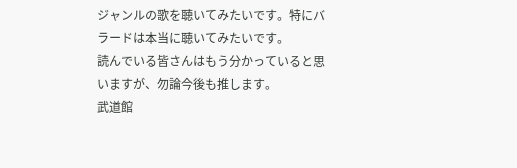ジャンルの歌を聴いてみたいです。特にバラードは本当に聴いてみたいです。
読んでいる皆さんはもう分かっていると思いますが、勿論今後も推します。
武道館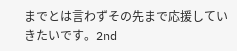までとは言わずその先まで応援していきたいです。2nd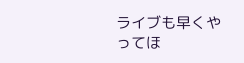ライブも早くやってほ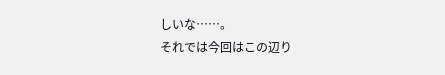しいな……。
それでは今回はこの辺り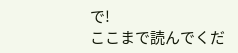で!
ここまで読んでくだ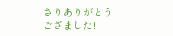さりありがとうござました!